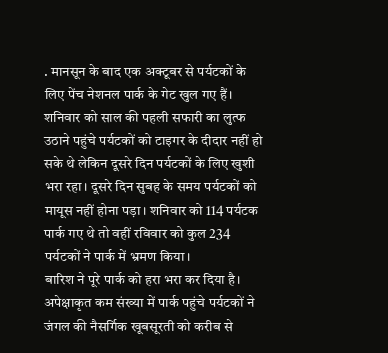. मानसून के बाद एक अक्टूबर से पर्यटकों के लिए पेंच नेशनल पार्क के गेट खुल गए हैं। शनिवार को साल की पहली सफारी का लुत्फ उठाने पहुंचे पर्यटकों को टाइगर के दीदार नहीं हो सके थे लेकिन दूसरे दिन पर्यटकों के लिए खुशी भरा रहा। दूसरे दिन सुबह के समय पर्यटकों को मायूस नहीं होना पड़ा। शनिवार को 114 पर्यटक पार्क गए थे तो वहीं रविवार को कुल 234 पर्यटकों ने पार्क में भ्रमण किया।
बारिश ने पूरे पार्क को हरा भरा कर दिया है। अपेक्षाकृत कम संख्या में पार्क पहुंचे पर्यटकों ने जंगल की नैसर्गिक खूबसूरती को करीब से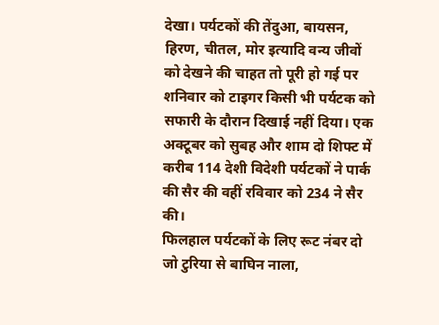देखा। पर्यटकों की तेंदुआ, बायसन, हिरण, चीतल, मोर इत्यादि वन्य जीवों को देखने की चाहत तो पूरी हो गई पर शनिवार को टाइगर किसी भी पर्यटक को सफारी के दौरान दिखाई नहीं दिया। एक अक्टूबर को सुबह और शाम दो शिफ्ट में करीब 114 देशी विदेशी पर्यटकों ने पार्क की सैर की वहीं रविवार को 234 ने सैर की।
फिलहाल पर्यटकों के लिए रूट नंबर दो जो टुरिया से बाघिन नाला,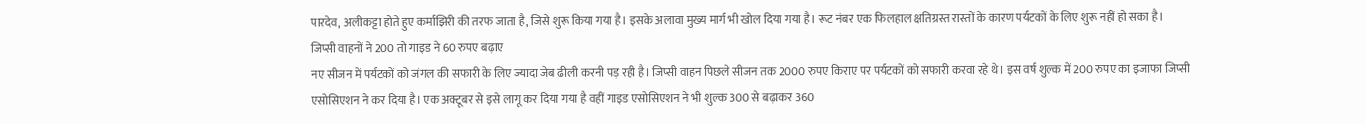पारदेव, अलीकट्टा होते हुए कर्माझिरी की तरफ जाता है, जिसे शुरू किया गया है। इसके अलावा मुख्य मार्ग भी खोल दिया गया है। रूट नंबर एक फिलहाल क्षतिग्रस्त रास्तों के कारण पर्यटकों के लिए शुरू नहीं हो सका है।
जिप्सी वाहनों ने 200 तो गाइड ने 60 रुपए बढ़ाए
नए सीजन में पर्यटकों को जंगल की सफारी के लिए ज्यादा जेब ढीली करनी पड़ रही है। जिप्सी वाहन पिछले सीजन तक 2000 रुपए किराए पर पर्यटकों को सफारी करवा रहे थे। इस वर्ष शुल्क में 200 रुपए का इजाफा जिप्सी एसोसिएशन ने कर दिया है। एक अक्टूबर से इसे लागू कर दिया गया है वहीं गाइड एसोसिएशन ने भी शुल्क 300 से बढ़ाकर 360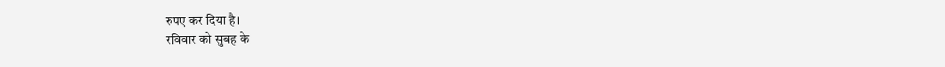रुपए कर दिया है।
रविवार को सुबह के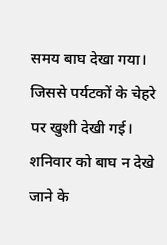समय बाघ देखा गया। जिससे पर्यटकों के चेहरे पर खुशी देखी गई। शनिवार को बाघ न देखे जाने के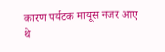कारण पर्यटक मायूस नजर आए थे